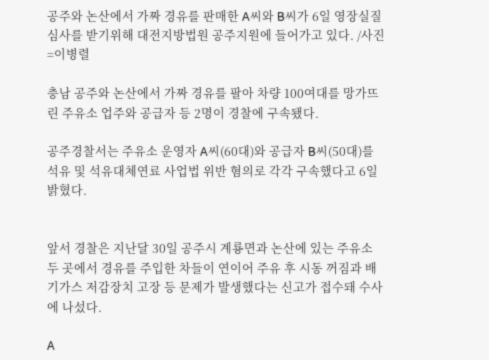공주와 논산에서 가짜 경유를 판매한 A씨와 B씨가 6일 영장실질심사를 받기위해 대전지방법원 공주지원에 들어가고 있다. /사진=이병렬

충남 공주와 논산에서 가짜 경유를 팔아 차량 100여대를 망가뜨린 주유소 업주와 공급자 등 2명이 경찰에 구속됐다.

공주경찰서는 주유소 운영자 A씨(60대)와 공급자 B씨(50대)를 석유 및 석유대체연료 사업법 위반 혐의로 각각 구속했다고 6일 밝혔다.


앞서 경찰은 지난달 30일 공주시 계룡면과 논산에 있는 주유소 두 곳에서 경유를 주입한 차들이 연이어 주유 후 시동 꺼짐과 배기가스 저감장치 고장 등 문제가 발생했다는 신고가 접수돼 수사에 나섰다.

A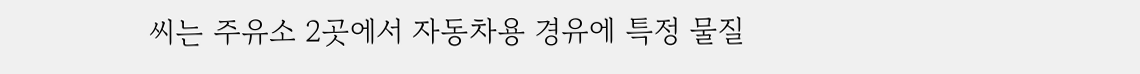씨는 주유소 2곳에서 자동차용 경유에 특정 물질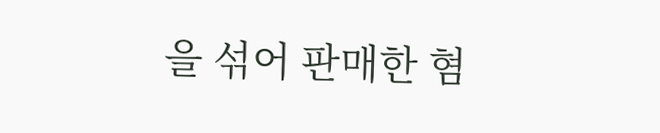을 섞어 판매한 혐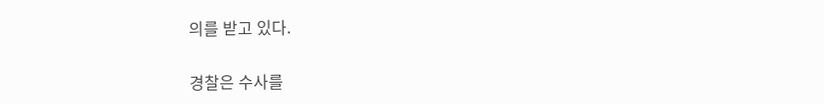의를 받고 있다.


경찰은 수사를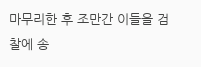마무리한 후 조만간 이들을 검찰에 송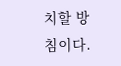치할 방침이다.